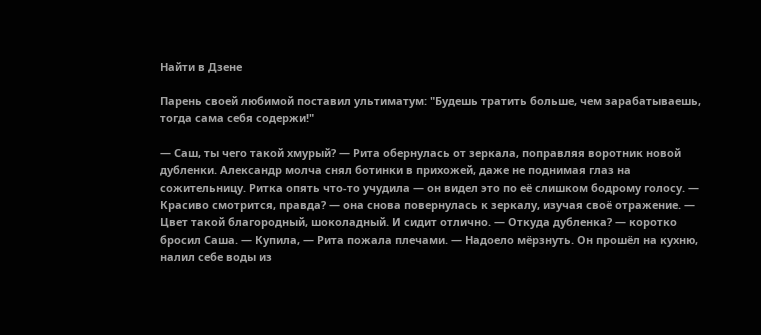Найти в Дзене

Парень своей любимой поставил ультиматум: "Будешь тратить больше, чем зарабатываешь, тогда сама себя содержи!"

— Саш, ты чего такой хмурый? — Рита обернулась от зеркала, поправляя воротник новой дубленки. Александр молча снял ботинки в прихожей, даже не поднимая глаз на сожительницу. Ритка опять что-то учудила — он видел это по её слишком бодрому голосу. — Красиво смотрится, правда? — она снова повернулась к зеркалу, изучая своё отражение. — Цвет такой благородный, шоколадный. И сидит отлично. — Откуда дубленка? — коротко бросил Саша. — Купила, — Рита пожала плечами. — Надоело мёрзнуть. Он прошёл на кухню, налил себе воды из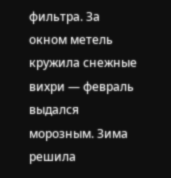фильтра. За окном метель кружила снежные вихри — февраль выдался морозным. Зима решила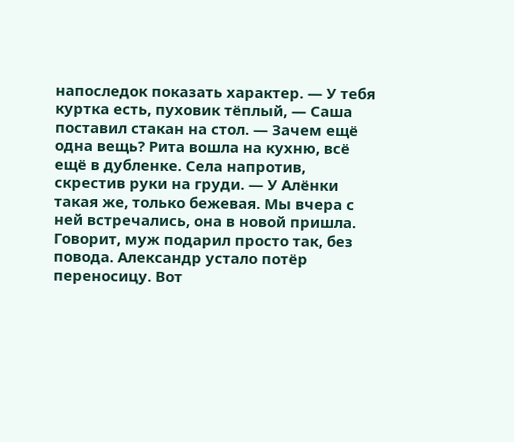напоследок показать характер. — У тебя куртка есть, пуховик тёплый, — Саша поставил стакан на стол. — Зачем ещё одна вещь? Рита вошла на кухню, всё ещё в дубленке. Села напротив, скрестив руки на груди. — У Алёнки такая же, только бежевая. Мы вчера с ней встречались, она в новой пришла. Говорит, муж подарил просто так, без повода. Александр устало потёр переносицу. Вот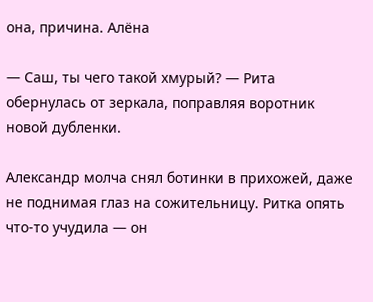она, причина. Алёна

— Саш, ты чего такой хмурый? — Рита обернулась от зеркала, поправляя воротник новой дубленки.

Александр молча снял ботинки в прихожей, даже не поднимая глаз на сожительницу. Ритка опять что-то учудила — он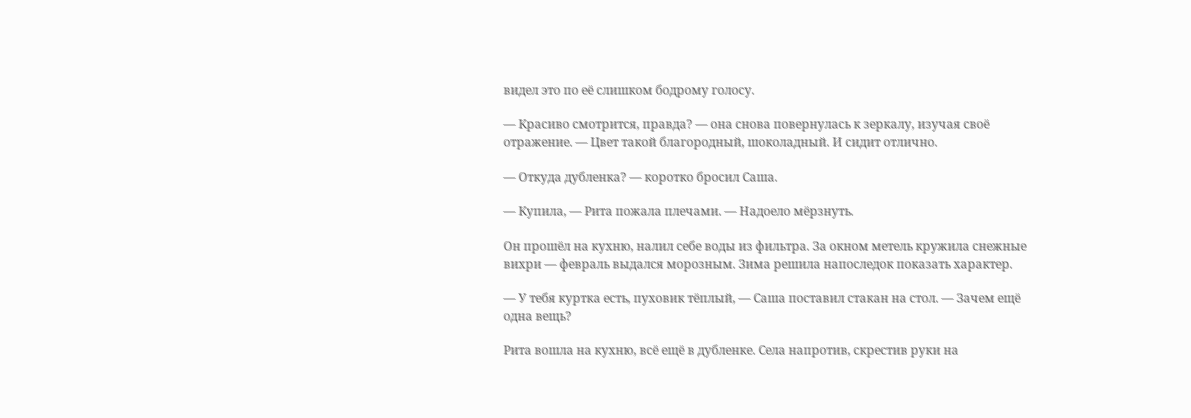видел это по её слишком бодрому голосу.

— Красиво смотрится, правда? — она снова повернулась к зеркалу, изучая своё отражение. — Цвет такой благородный, шоколадный. И сидит отлично.

— Откуда дубленка? — коротко бросил Саша.

— Купила, — Рита пожала плечами. — Надоело мёрзнуть.

Он прошёл на кухню, налил себе воды из фильтра. За окном метель кружила снежные вихри — февраль выдался морозным. Зима решила напоследок показать характер.

— У тебя куртка есть, пуховик тёплый, — Саша поставил стакан на стол. — Зачем ещё одна вещь?

Рита вошла на кухню, всё ещё в дубленке. Села напротив, скрестив руки на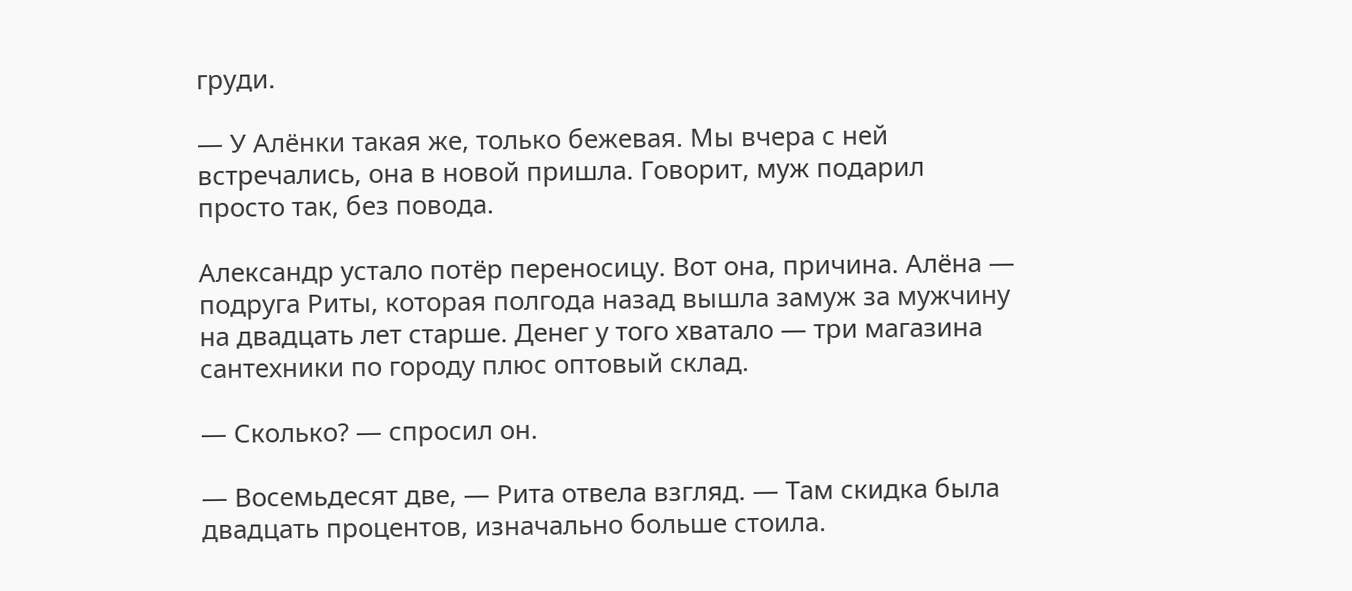груди.

— У Алёнки такая же, только бежевая. Мы вчера с ней встречались, она в новой пришла. Говорит, муж подарил просто так, без повода.

Александр устало потёр переносицу. Вот она, причина. Алёна — подруга Риты, которая полгода назад вышла замуж за мужчину на двадцать лет старше. Денег у того хватало — три магазина сантехники по городу плюс оптовый склад.

— Сколько? — спросил он.

— Восемьдесят две, — Рита отвела взгляд. — Там скидка была двадцать процентов, изначально больше стоила.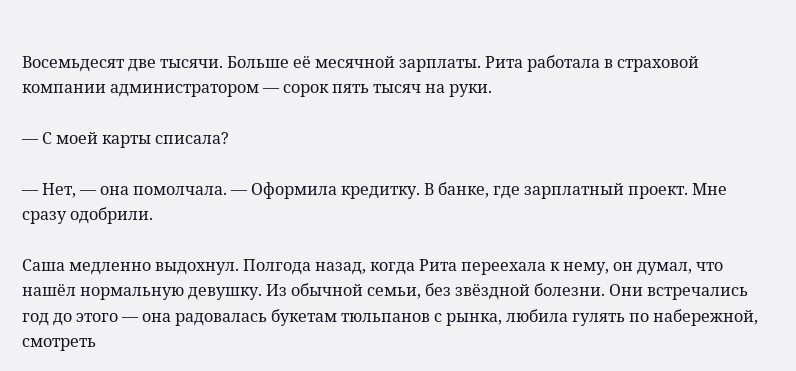Восемьдесят две тысячи. Больше её месячной зарплаты. Рита работала в страховой компании администратором — сорок пять тысяч на руки.

— С моей карты списала?

— Нет, — она помолчала. — Оформила кредитку. В банке, где зарплатный проект. Мне сразу одобрили.

Саша медленно выдохнул. Полгода назад, когда Рита переехала к нему, он думал, что нашёл нормальную девушку. Из обычной семьи, без звёздной болезни. Они встречались год до этого — она радовалась букетам тюльпанов с рынка, любила гулять по набережной, смотреть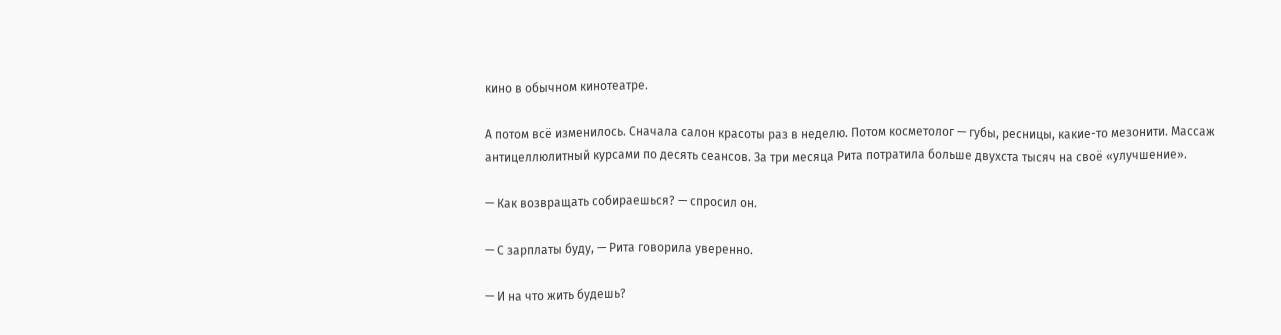кино в обычном кинотеатре.

А потом всё изменилось. Сначала салон красоты раз в неделю. Потом косметолог — губы, ресницы, какие-то мезонити. Массаж антицеллюлитный курсами по десять сеансов. За три месяца Рита потратила больше двухста тысяч на своё «улучшение».

— Как возвращать собираешься? — спросил он.

— С зарплаты буду, — Рита говорила уверенно.

— И на что жить будешь?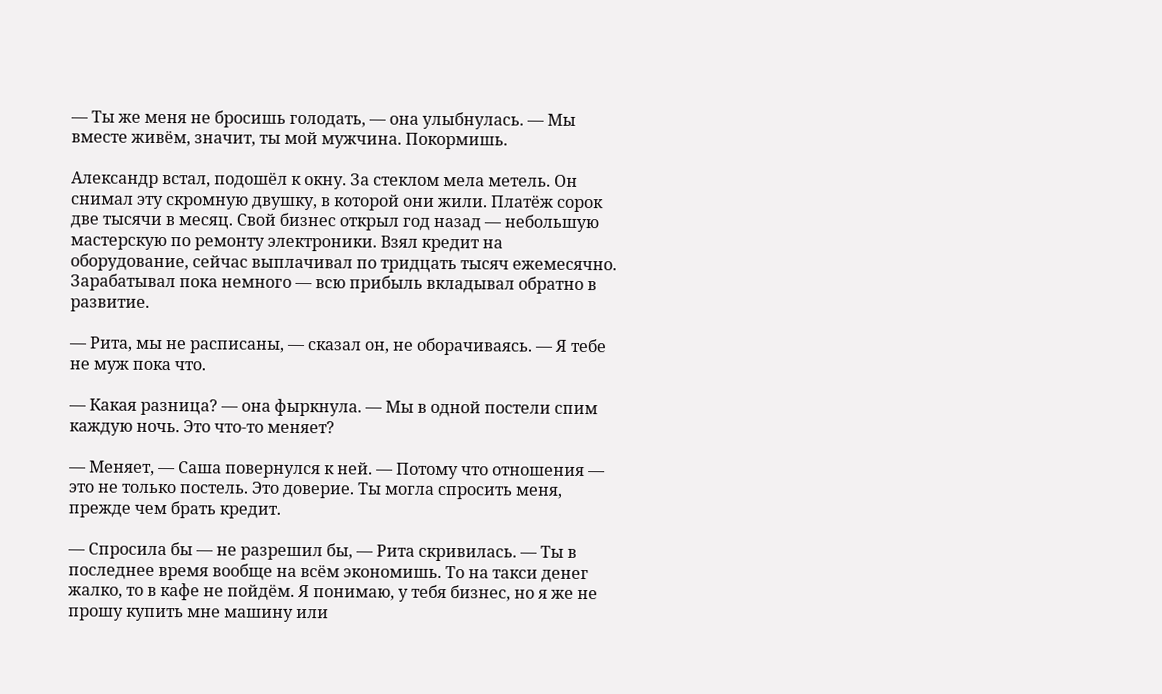— Ты же меня не бросишь голодать, — она улыбнулась. — Мы вместе живём, значит, ты мой мужчина. Покормишь.

Александр встал, подошёл к окну. За стеклом мела метель. Он снимал эту скромную двушку, в которой они жили. Платёж сорок две тысячи в месяц. Свой бизнес открыл год назад — небольшую мастерскую по ремонту электроники. Взял кредит на оборудование, сейчас выплачивал по тридцать тысяч ежемесячно. Зарабатывал пока немного — всю прибыль вкладывал обратно в развитие.

— Рита, мы не расписаны, — сказал он, не оборачиваясь. — Я тебе не муж пока что.

— Какая разница? — она фыркнула. — Мы в одной постели спим каждую ночь. Это что-то меняет?

— Меняет, — Саша повернулся к ней. — Потому что отношения — это не только постель. Это доверие. Ты могла спросить меня, прежде чем брать кредит.

— Спросила бы — не разрешил бы, — Рита скривилась. — Ты в последнее время вообще на всём экономишь. То на такси денег жалко, то в кафе не пойдём. Я понимаю, у тебя бизнес, но я же не прошу купить мне машину или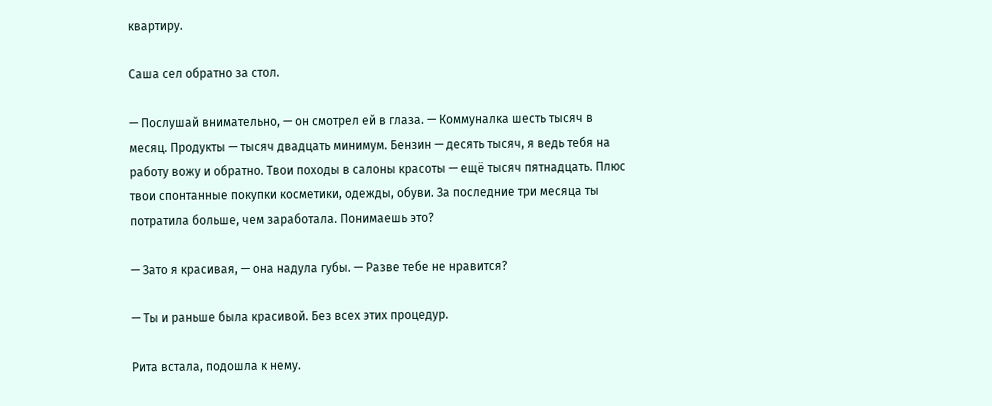квартиру.

Саша сел обратно за стол.

— Послушай внимательно, — он смотрел ей в глаза. — Коммуналка шесть тысяч в месяц. Продукты — тысяч двадцать минимум. Бензин — десять тысяч, я ведь тебя на работу вожу и обратно. Твои походы в салоны красоты — ещё тысяч пятнадцать. Плюс твои спонтанные покупки косметики, одежды, обуви. За последние три месяца ты потратила больше, чем заработала. Понимаешь это?

— Зато я красивая, — она надула губы. — Разве тебе не нравится?

— Ты и раньше была красивой. Без всех этих процедур.

Рита встала, подошла к нему.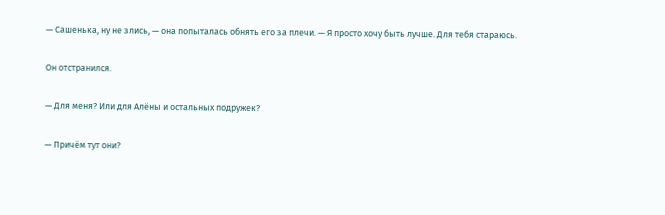— Сашенька, ну не злись, — она попыталась обнять его за плечи. — Я просто хочу быть лучше. Для тебя стараюсь.

Он отстранился.

— Для меня? Или для Алёны и остальных подружек?

— Причём тут они?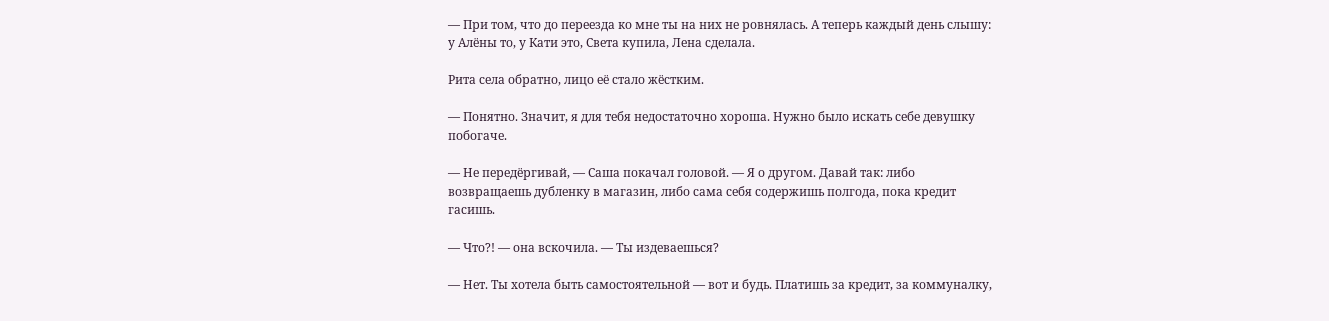— При том, что до переезда ко мне ты на них не ровнялась. А теперь каждый день слышу: у Алёны то, у Кати это, Света купила, Лена сделала.

Рита села обратно, лицо её стало жёстким.

— Понятно. Значит, я для тебя недостаточно хороша. Нужно было искать себе девушку побогаче.

— Не передёргивай, — Саша покачал головой. — Я о другом. Давай так: либо возвращаешь дубленку в магазин, либо сама себя содержишь полгода, пока кредит гасишь.

— Что?! — она вскочила. — Ты издеваешься?

— Нет. Ты хотела быть самостоятельной — вот и будь. Платишь за кредит, за коммуналку,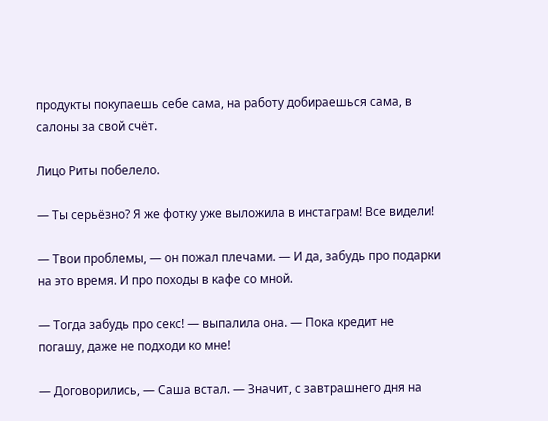продукты покупаешь себе сама, на работу добираешься сама, в салоны за свой счёт.

Лицо Риты побелело.

— Ты серьёзно? Я же фотку уже выложила в инстаграм! Все видели!

— Твои проблемы, — он пожал плечами. — И да, забудь про подарки на это время. И про походы в кафе со мной.

— Тогда забудь про секс! — выпалила она. — Пока кредит не погашу, даже не подходи ко мне!

— Договорились, — Саша встал. — Значит, с завтрашнего дня на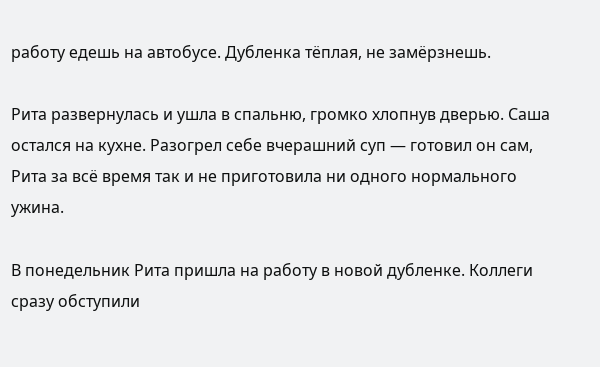работу едешь на автобусе. Дубленка тёплая, не замёрзнешь.

Рита развернулась и ушла в спальню, громко хлопнув дверью. Саша остался на кухне. Разогрел себе вчерашний суп — готовил он сам, Рита за всё время так и не приготовила ни одного нормального ужина.

В понедельник Рита пришла на работу в новой дубленке. Коллеги сразу обступили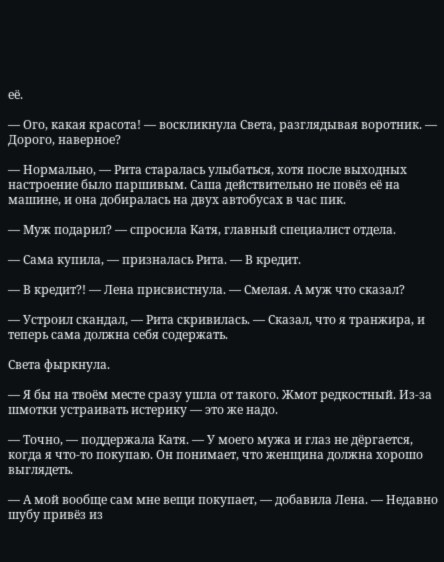её.

— Ого, какая красота! — воскликнула Света, разглядывая воротник. — Дорого, наверное?

— Нормально, — Рита старалась улыбаться, хотя после выходных настроение было паршивым. Саша действительно не повёз её на машине, и она добиралась на двух автобусах в час пик.

— Муж подарил? — спросила Катя, главный специалист отдела.

— Сама купила, — призналась Рита. — В кредит.

— В кредит?! — Лена присвистнула. — Смелая. А муж что сказал?

— Устроил скандал, — Рита скривилась. — Сказал, что я транжира, и теперь сама должна себя содержать.

Света фыркнула.

— Я бы на твоём месте сразу ушла от такого. Жмот редкостный. Из-за шмотки устраивать истерику — это же надо.

— Точно, — поддержала Катя. — У моего мужа и глаз не дёргается, когда я что-то покупаю. Он понимает, что женщина должна хорошо выглядеть.

— А мой вообще сам мне вещи покупает, — добавила Лена. — Недавно шубу привёз из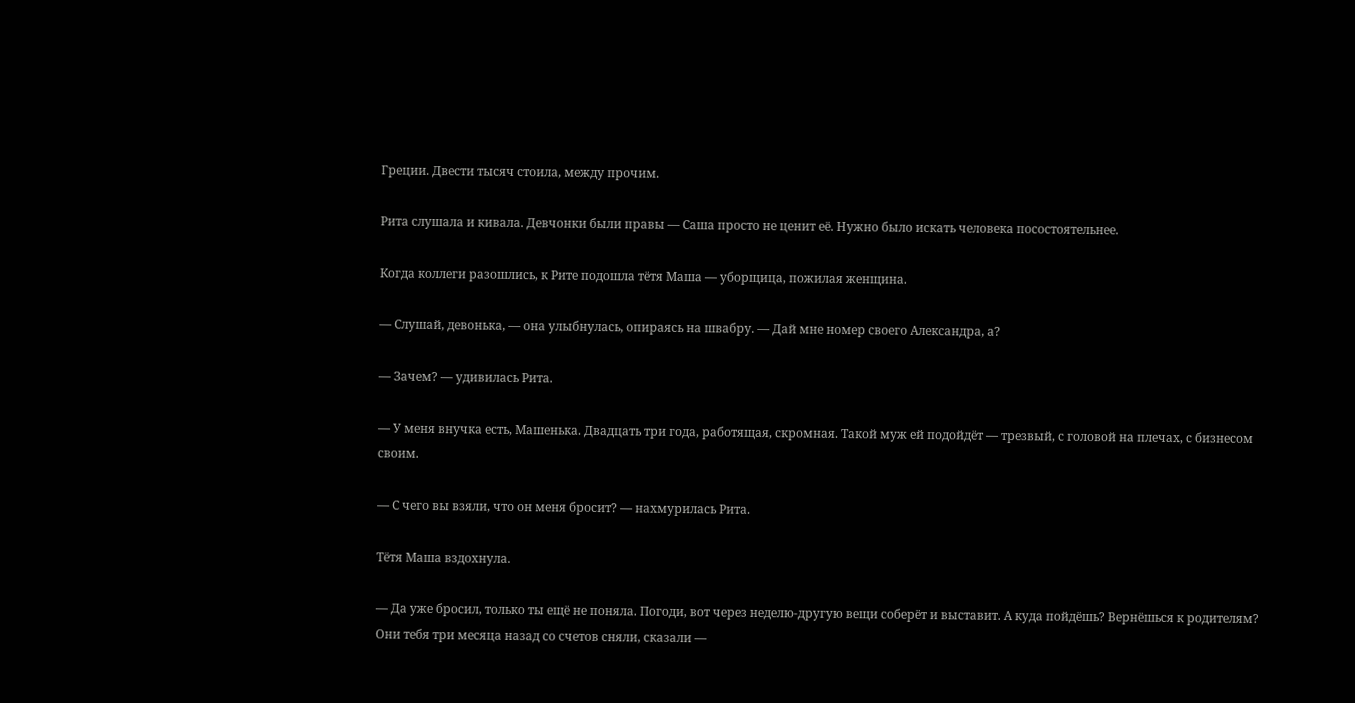Греции. Двести тысяч стоила, между прочим.

Рита слушала и кивала. Девчонки были правы — Саша просто не ценит её. Нужно было искать человека посостоятельнее.

Когда коллеги разошлись, к Рите подошла тётя Маша — уборщица, пожилая женщина.

— Слушай, девонька, — она улыбнулась, опираясь на швабру. — Дай мне номер своего Александра, а?

— Зачем? — удивилась Рита.

— У меня внучка есть, Машенька. Двадцать три года, работящая, скромная. Такой муж ей подойдёт — трезвый, с головой на плечах, с бизнесом своим.

— С чего вы взяли, что он меня бросит? — нахмурилась Рита.

Тётя Маша вздохнула.

— Да уже бросил, только ты ещё не поняла. Погоди, вот через неделю-другую вещи соберёт и выставит. А куда пойдёшь? Вернёшься к родителям? Они тебя три месяца назад со счетов сняли, сказали —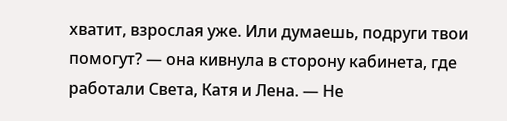хватит, взрослая уже. Или думаешь, подруги твои помогут? — она кивнула в сторону кабинета, где работали Света, Катя и Лена. — Не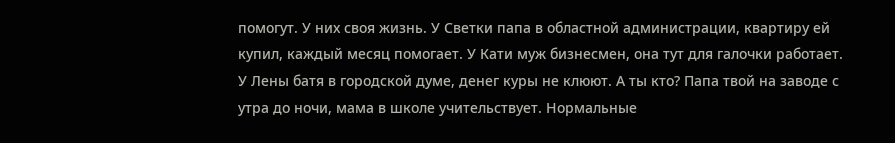помогут. У них своя жизнь. У Светки папа в областной администрации, квартиру ей купил, каждый месяц помогает. У Кати муж бизнесмен, она тут для галочки работает. У Лены батя в городской думе, денег куры не клюют. А ты кто? Папа твой на заводе с утра до ночи, мама в школе учительствует. Нормальные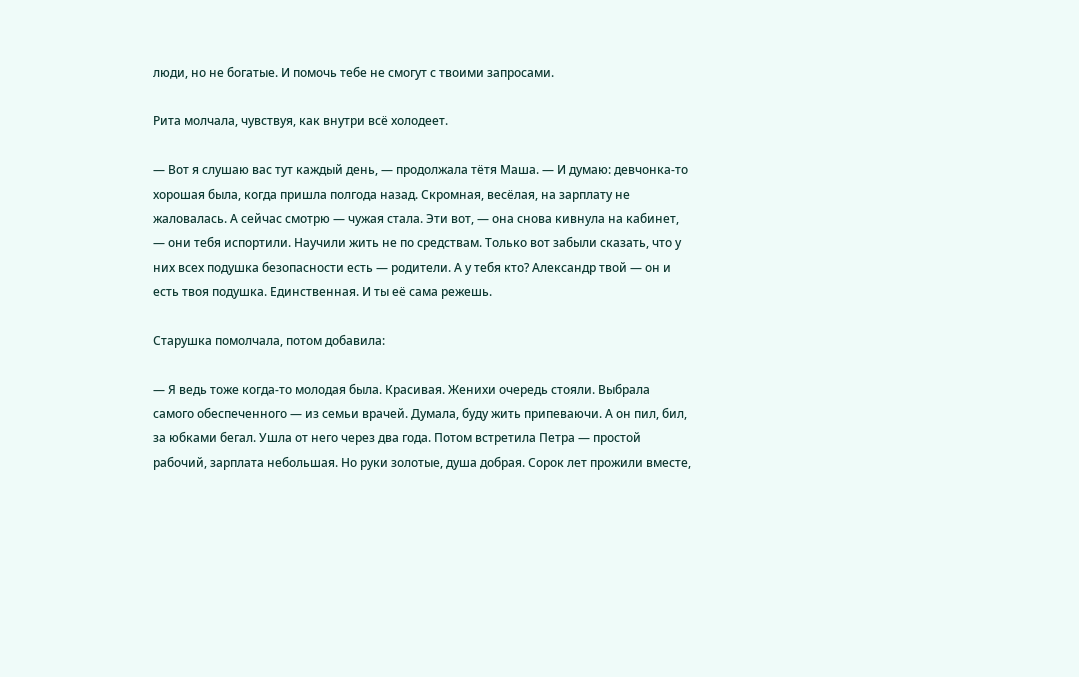люди, но не богатые. И помочь тебе не смогут с твоими запросами.

Рита молчала, чувствуя, как внутри всё холодеет.

— Вот я слушаю вас тут каждый день, — продолжала тётя Маша. — И думаю: девчонка-то хорошая была, когда пришла полгода назад. Скромная, весёлая, на зарплату не жаловалась. А сейчас смотрю — чужая стала. Эти вот, — она снова кивнула на кабинет, — они тебя испортили. Научили жить не по средствам. Только вот забыли сказать, что у них всех подушка безопасности есть — родители. А у тебя кто? Александр твой — он и есть твоя подушка. Единственная. И ты её сама режешь.

Старушка помолчала, потом добавила:

— Я ведь тоже когда-то молодая была. Красивая. Женихи очередь стояли. Выбрала самого обеспеченного — из семьи врачей. Думала, буду жить припеваючи. А он пил, бил, за юбками бегал. Ушла от него через два года. Потом встретила Петра — простой рабочий, зарплата небольшая. Но руки золотые, душа добрая. Сорок лет прожили вместе,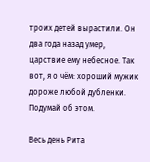троих детей вырастили. Он два года назад умер, царствие ему небесное. Так вот, я о чём: хороший мужик дороже любой дубленки. Подумай об этом.

Весь день Рита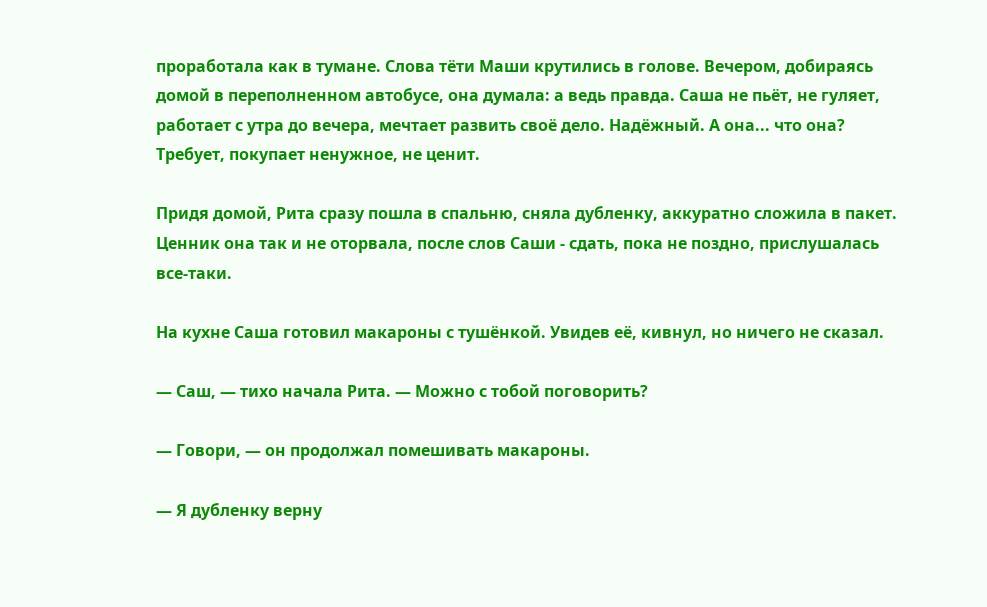проработала как в тумане. Слова тёти Маши крутились в голове. Вечером, добираясь домой в переполненном автобусе, она думала: а ведь правда. Саша не пьёт, не гуляет, работает с утра до вечера, мечтает развить своё дело. Надёжный. А она... что она? Требует, покупает ненужное, не ценит.

Придя домой, Рита сразу пошла в спальню, сняла дубленку, аккуратно сложила в пакет. Ценник она так и не оторвала, после слов Саши - сдать, пока не поздно, прислушалась все-таки.

На кухне Саша готовил макароны с тушёнкой. Увидев её, кивнул, но ничего не сказал.

— Саш, — тихо начала Рита. — Можно с тобой поговорить?

— Говори, — он продолжал помешивать макароны.

— Я дубленку верну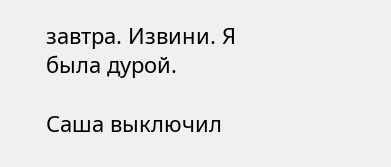завтра. Извини. Я была дурой.

Саша выключил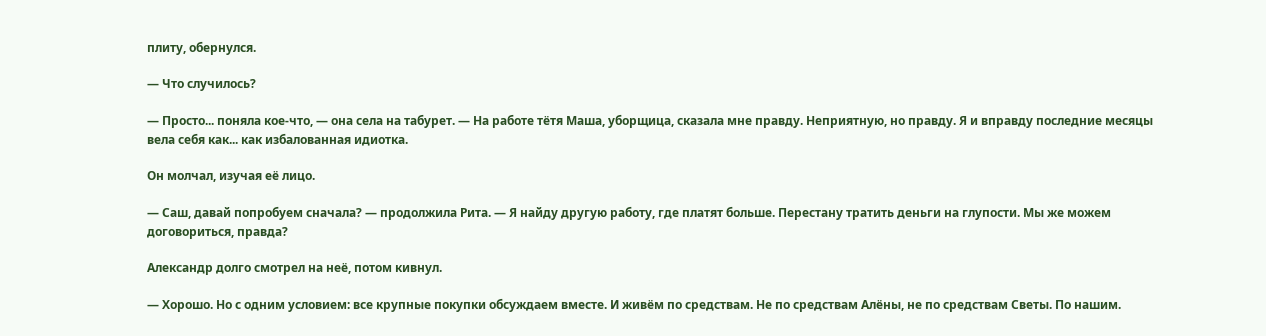плиту, обернулся.

— Что случилось?

— Просто... поняла кое-что, — она села на табурет. — На работе тётя Маша, уборщица, сказала мне правду. Неприятную, но правду. Я и вправду последние месяцы вела себя как... как избалованная идиотка.

Он молчал, изучая её лицо.

— Саш, давай попробуем сначала? — продолжила Рита. — Я найду другую работу, где платят больше. Перестану тратить деньги на глупости. Мы же можем договориться, правда?

Александр долго смотрел на неё, потом кивнул.

— Хорошо. Но с одним условием: все крупные покупки обсуждаем вместе. И живём по средствам. Не по средствам Алёны, не по средствам Светы. По нашим.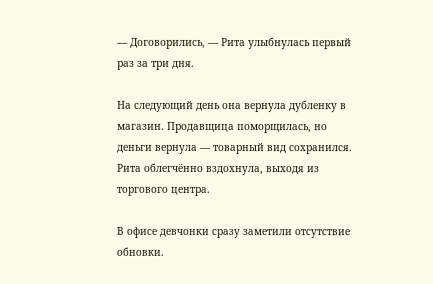— Договорились, — Рита улыбнулась первый раз за три дня.

На следующий день она вернула дубленку в магазин. Продавщица поморщилась, но деньги вернула — товарный вид сохранился. Рита облегчённо вздохнула, выходя из торгового центра.

В офисе девчонки сразу заметили отсутствие обновки.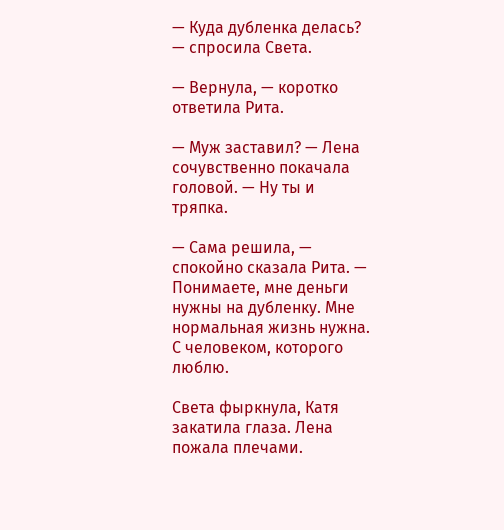— Куда дубленка делась? — спросила Света.

— Вернула, — коротко ответила Рита.

— Муж заставил? — Лена сочувственно покачала головой. — Ну ты и тряпка.

— Сама решила, — спокойно сказала Рита. — Понимаете, мне деньги нужны на дубленку. Мне нормальная жизнь нужна. С человеком, которого люблю.

Света фыркнула, Катя закатила глаза. Лена пожала плечами.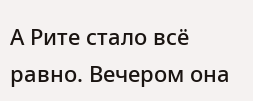А Рите стало всё равно. Вечером она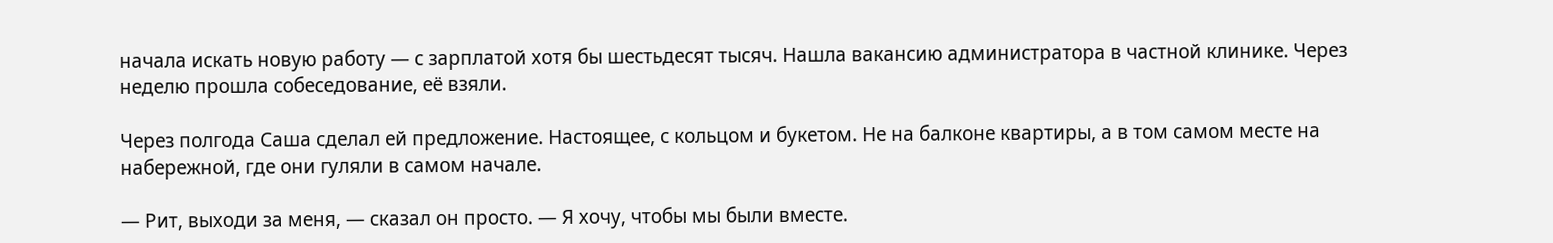начала искать новую работу — с зарплатой хотя бы шестьдесят тысяч. Нашла вакансию администратора в частной клинике. Через неделю прошла собеседование, её взяли.

Через полгода Саша сделал ей предложение. Настоящее, с кольцом и букетом. Не на балконе квартиры, а в том самом месте на набережной, где они гуляли в самом начале.

— Рит, выходи за меня, — сказал он просто. — Я хочу, чтобы мы были вместе.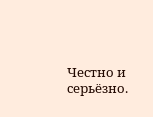Честно и серьёзно.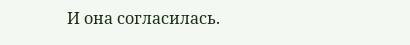И она согласилась.